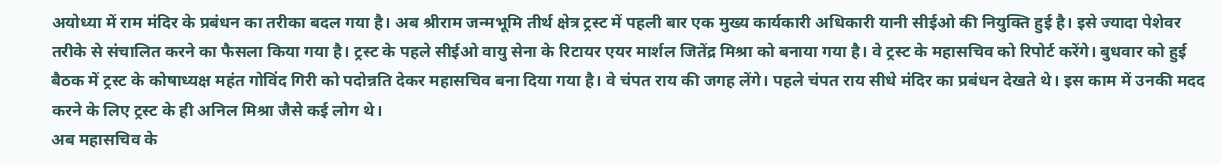अयोध्या में राम मंदिर के प्रबंधन का तरीका बदल गया है। अब श्रीराम जन्मभूमि तीर्थ क्षेत्र ट्रस्ट में पहली बार एक मुख्य कार्यकारी अधिकारी यानी सीईओ की नियुक्ति हुई है। इसे ज्यादा पेशेवर तरीके से संचालित करने का फैसला किया गया है। ट्रस्ट के पहले सीईओ वायु सेना के रिटायर एयर मार्शल जितेंद्र मिश्रा को बनाया गया है। वे ट्रस्ट के महासचिव को रिपोर्ट करेंगे। बुधवार को हुई बैठक में ट्रस्ट के कोषाध्यक्ष महंत गोविंद गिरी को पदोन्नति देकर महासचिव बना दिया गया है। वे चंपत राय की जगह लेंगे। पहले चंपत राय सीधे मंदिर का प्रबंधन देखते थे। इस काम में उनकी मदद करने के लिए ट्रस्ट के ही अनिल मिश्रा जैसे कई लोग थे।
अब महासचिव के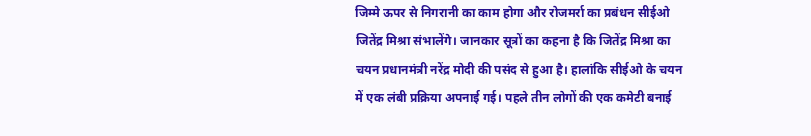जिम्मे ऊपर से निगरानी का काम होगा और रोजमर्रा का प्रबंधन सीईओ जितेंद्र मिश्रा संभालेंगे। जानकार सूत्रों का कहना है कि जितेंद्र मिश्रा का चयन प्रधानमंत्री नरेंद्र मोदी की पसंद से हुआ है। हालांकि सीईओ के चयन में एक लंबी प्रक्रिया अपनाई गई। पहले तीन लोगों की एक कमेटी बनाई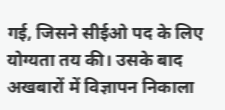गई, जिसने सीईओ पद के लिए योग्यता तय की। उसके बाद अखबारों में विज्ञापन निकाला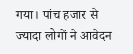गया। पांच हजार से ज्यादा लोगों ने आवेदन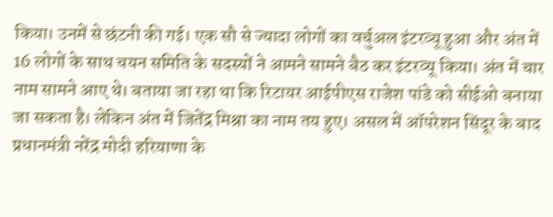किया। उनमें से छंटनी की गई। एक सौ से ज्यादा लोगों का वर्चुअल इंटरव्यू हुआ और अंत में 16 लोगों के साथ चयन समिति के सदस्यों ने आमने सामने बैठ कर इंटरव्यू किया। अंत में चार नाम सामने आए थे। बताया जा रहा था कि रिटायर आईपीएस राजेश पांडे को सीईओ बनाया जा सकता है। लेकिन अंत में जितेंद्र मिश्रा का नाम तय हुए। असल में ऑपरेशन सिंदूर के बाद प्रधानमंत्री नरेंद्र मोदी हरियाणा के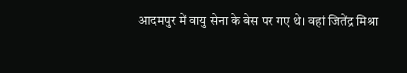आदमपुर में वायु सेना के बेस पर गए थे। वहां जितेंद्र मिश्रा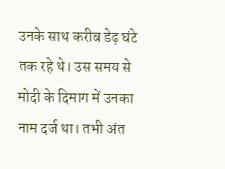उनके साथ करीब डेढ़ घंटे तक रहे थे। उस समय से मोदी के दिमाग में उनका नाम दर्ज था। तभी अंत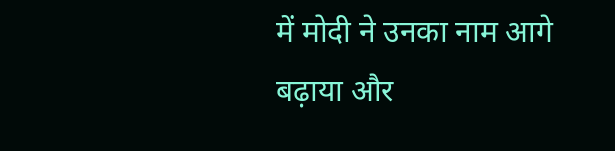में मोदी ने उनका नाम आगे बढ़ाया और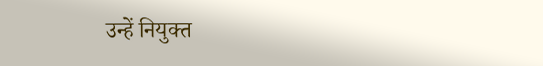उन्हें नियुक्त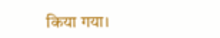किया गया।